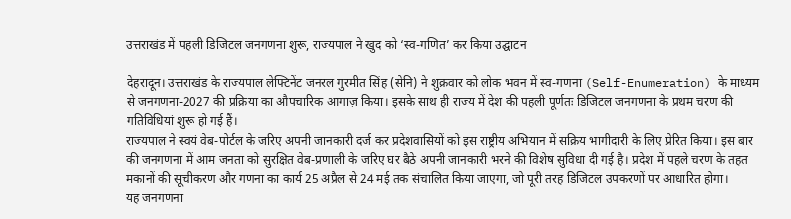उत्तराखंड में पहली डिजिटल जनगणना शुरू, राज्यपाल ने खुद को ‘स्व-गणित’ कर किया उद्घाटन

देहरादून। उत्तराखंड के राज्यपाल लेफ्टिनेंट जनरल गुरमीत सिंह (सेनि) ने शुक्रवार को लोक भवन में स्व-गणना (Self-Enumeration) के माध्यम से जनगणना-2027 की प्रक्रिया का औपचारिक आगाज़ किया। इसके साथ ही राज्य में देश की पहली पूर्णतः डिजिटल जनगणना के प्रथम चरण की गतिविधियां शुरू हो गई हैं।
राज्यपाल ने स्वयं वेब-पोर्टल के जरिए अपनी जानकारी दर्ज कर प्रदेशवासियों को इस राष्ट्रीय अभियान में सक्रिय भागीदारी के लिए प्रेरित किया। इस बार की जनगणना में आम जनता को सुरक्षित वेब-प्रणाली के जरिए घर बैठे अपनी जानकारी भरने की विशेष सुविधा दी गई है। प्रदेश में पहले चरण के तहत मकानों की सूचीकरण और गणना का कार्य 25 अप्रैल से 24 मई तक संचालित किया जाएगा, जो पूरी तरह डिजिटल उपकरणों पर आधारित होगा।
यह जनगणना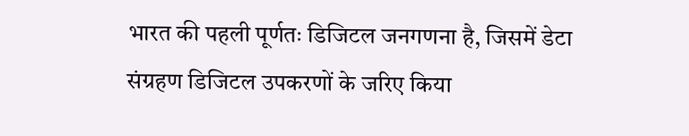भारत की पहली पूर्णतः डिजिटल जनगणना है, जिसमें डेटा संग्रहण डिजिटल उपकरणों के जरिए किया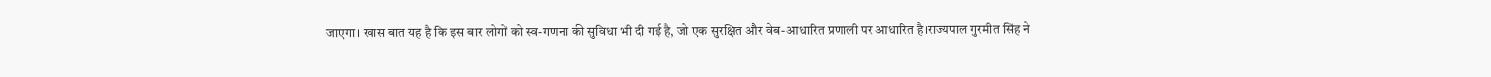जाएगा। खास बात यह है कि इस बार लोगों को स्व-गणना की सुविधा भी दी गई है, जो एक सुरक्षित और वेब-आधारित प्रणाली पर आधारित है।राज्यपाल गुरमीत सिंह ने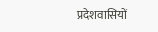प्रदेशवासियों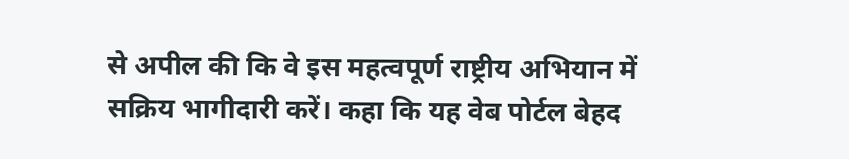से अपील की कि वे इस महत्वपूर्ण राष्ट्रीय अभियान में सक्रिय भागीदारी करें। कहा कि यह वेब पोर्टल बेहद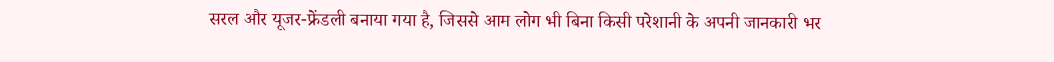सरल और यूजर-फ्रेंडली बनाया गया है, जिससे आम लोग भी बिना किसी परेशानी के अपनी जानकारी भर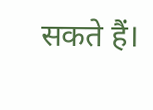सकते हैं।